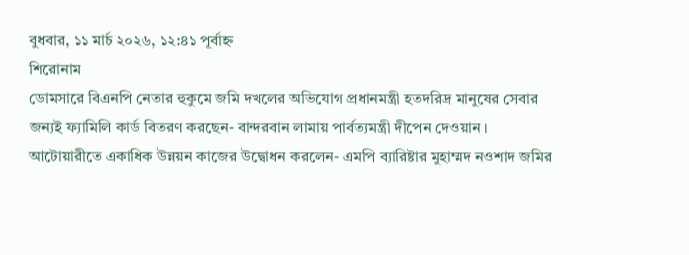বুধবার, ১১ মার্চ ২০২৬, ১২:৪১ পূর্বাহ্ন
শিরোনাম
ডোমসারে বিএনপি নেতার হুকুমে জমি দখলের অভিযোগ প্রধানমন্ত্রী হতদরিদ্র মানুষের সেবার জন্যই ফ্যামিলি কার্ড বিতরণ করছেন- বান্দরবান লামায় পার্বত্যমন্ত্রী দীপেন দেওয়ান । আটোয়ারীতে একাধিক উন্নয়ন কাজের উদ্বোধন করলেন- এমপি ব্যারিষ্টার মুহাম্মদ নওশাদ জমির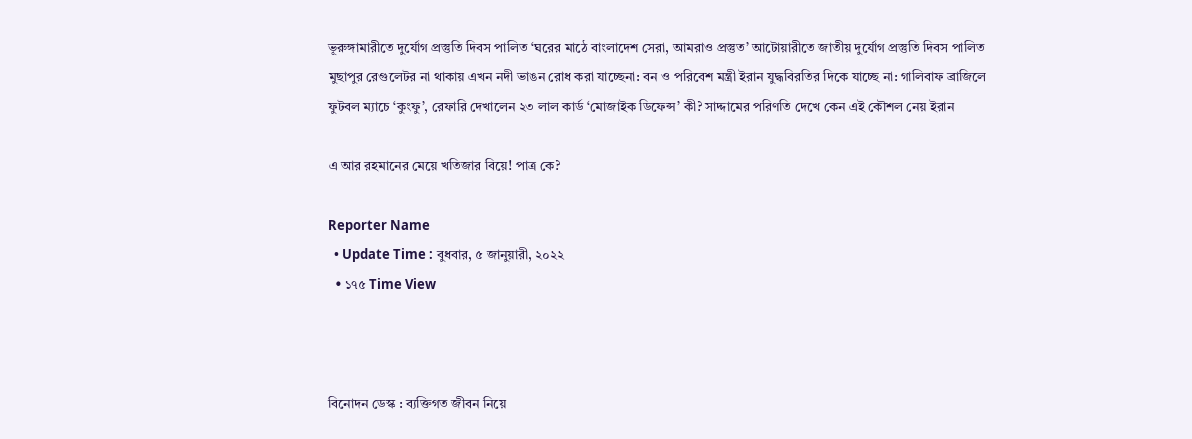ভূরুঙ্গামারীতে দুর্যোগ প্রস্তুতি দিবস পালিত ‘ঘরের মাঠে বাংলাদেশ সেরা, আমরাও প্রস্তুত’ আটোয়ারীতে জাতীয় দুর্যোগ প্রস্তুতি দিবস পালিত মুছাপুর রেগুলেটর না থাকায় এখন নদী ভাঙন রোধ করা যাচ্ছেনা: বন ও পরিবেশ মন্ত্রী ইরান যুদ্ধবিরতির দিকে যাচ্ছে না: গালিবাফ ব্রাজিলে ফুটবল ম্যাচে ‘কুংফু’, রেফারি দেখালেন ২৩ লাল কার্ড ‘মোজাইক ডিফেন্স’ কী? সাদ্দামের পরিণতি দেখে কেন এই কৌশল নেয় ইরান

এ আর রহমানের মেয়ে খতিজার বিয়ে! পাত্র কে?

Reporter Name
  • Update Time : বুধবার, ৫ জানুয়ারী, ২০২২
  • ১৭৫ Time View



বিনোদন ডেস্ক : ব্যক্তিগত জীবন নিয়ে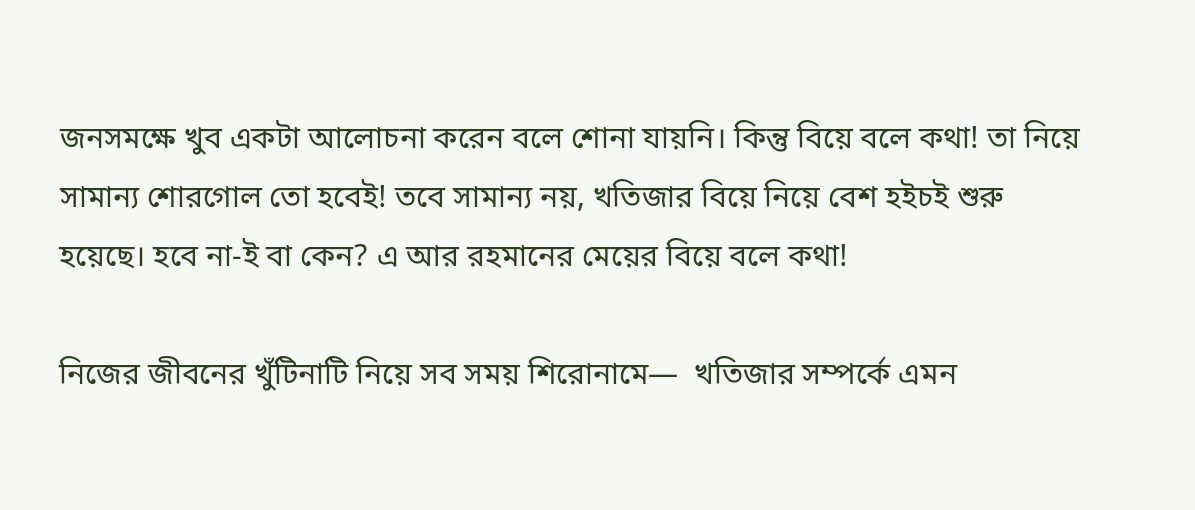জনসমক্ষে খুব একটা আলোচনা করেন বলে শোনা যায়নি। কিন্তু বিয়ে বলে কথা! তা নিয়ে সামান্য শোরগোল তো হবেই! তবে সামান্য নয়, খতিজার বিয়ে নিয়ে বেশ হইচই শুরু হয়েছে। হবে না-ই বা কেন? এ আর রহমানের মেয়ের বিয়ে বলে কথা!

নিজের জীবনের খুঁটিনাটি নিয়ে সব সময় শিরোনামে—  খতিজার সম্পর্কে এমন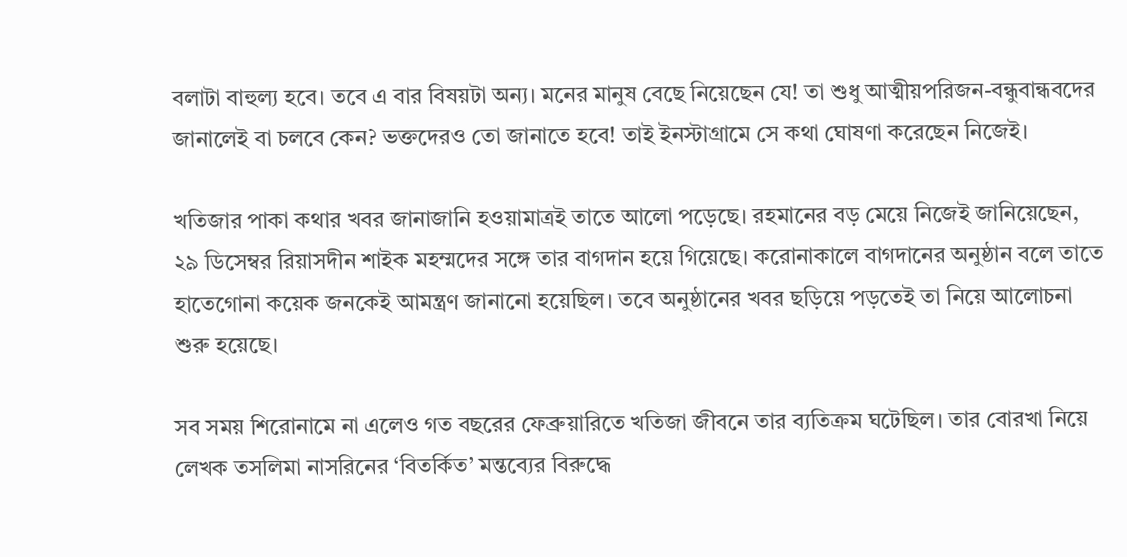বলাটা বাহুল্য হবে। তবে এ বার বিষয়টা অন্য। মনের মানুষ বেছে নিয়েছেন যে! তা শুধু আত্মীয়পরিজন-বন্ধুবান্ধবদের জানালেই বা চলবে কেন? ভক্তদেরও তো জানাতে হবে! তাই ইনস্টাগ্রামে সে কথা ঘোষণা করেছেন নিজেই।

খতিজার পাকা কথার খবর জানাজানি হওয়ামাত্রই তাতে আলো পড়েছে। রহমানের বড় মেয়ে নিজেই জানিয়েছেন, ২৯ ডিসেম্বর রিয়াসদীন শাইক মহম্মদের সঙ্গে তার বাগদান হয়ে গিয়েছে। করোনাকালে বাগদানের অনুষ্ঠান বলে তাতে হাতেগোনা কয়েক জনকেই আমন্ত্রণ জানানো হয়েছিল। তবে অনুষ্ঠানের খবর ছড়িয়ে পড়তেই তা নিয়ে আলোচনা শুরু হয়েছে।

সব সময় শিরোনামে না এলেও গত বছরের ফেব্রুয়ারিতে খতিজা জীবনে তার ব্যতিক্রম ঘটেছিল। তার বোরখা নিয়ে লেখক তসলিমা নাসরিনের ‘বিতর্কিত’ মন্তব্যের বিরুদ্ধে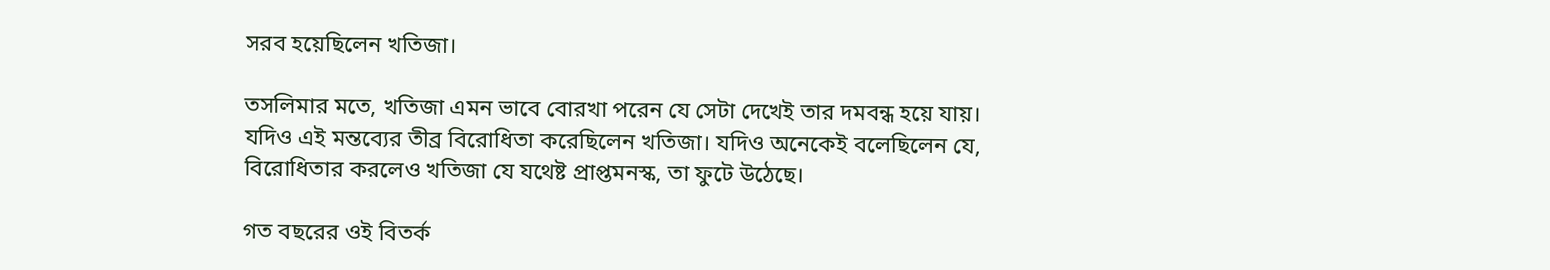সরব হয়েছিলেন খতিজা।

তসলিমার মতে, খতিজা এমন ভাবে বোরখা পরেন যে সেটা দেখেই তার দমবন্ধ হয়ে যায়। যদিও এই মন্তব্যের তীব্র বিরোধিতা করেছিলেন খতিজা। যদিও অনেকেই বলেছিলেন যে, বিরোধিতার করলেও খতিজা যে যথেষ্ট প্রাপ্তমনস্ক, তা ফুটে উঠেছে।

গত বছরের ওই বিতর্ক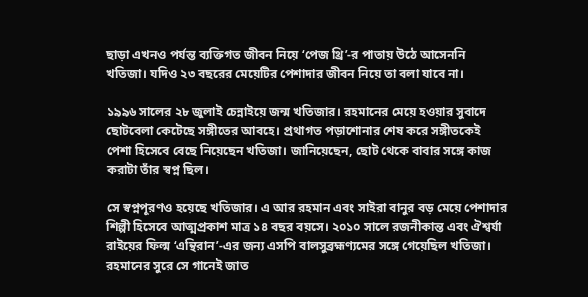ছাড়া এখনও পর্যন্ত ব্যক্তিগত জীবন নিয়ে ‘পেজ থ্রি’-র পাতায় উঠে আসেননি খতিজা। যদিও ২৩ বছরের মেয়েটির পেশাদার জীবন নিয়ে তা বলা যাবে না।

১৯৯৬ সালের ২৮ জুলাই চেন্নাইয়ে জন্ম খতিজার। রহমানের মেয়ে হওয়ার সুবাদে ছোটবেলা কেটেছে সঙ্গীতের আবহে। প্রথাগত পড়াশোনার শেষ করে সঙ্গীতকেই পেশা হিসেবে বেছে নিয়েছেন খতিজা। জানিয়েছেন, ছোট থেকে বাবার সঙ্গে কাজ করাটা তাঁর স্বপ্ন ছিল।

সে স্বপ্নপূরণও হয়েছে খতিজার। এ আর রহমান এবং সাইরা বানুর বড় মেয়ে পেশাদার শিল্পী হিসেবে আত্মপ্রকাশ মাত্র ১৪ বছর বয়সে। ২০১০ সালে রজনীকান্ত এবং ঐশ্বর্যা রাইয়ের ফিল্ম ‘এন্থিরান’-এর জন্য এসপি বালসুব্রহ্মণ্যমের সঙ্গে গেয়েছিল খতিজা। রহমানের সুরে সে গানেই জাত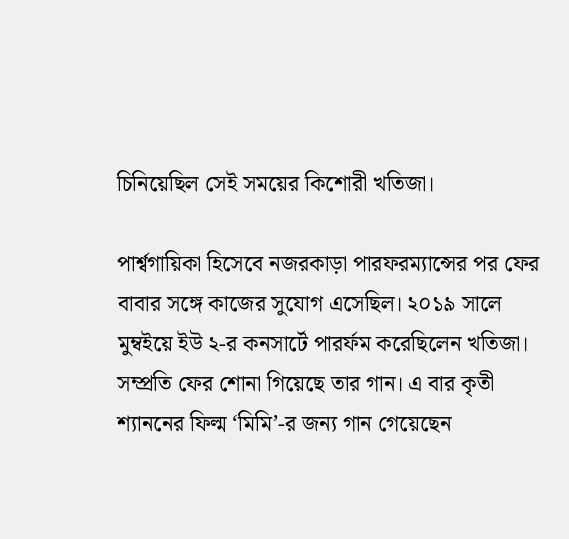চিনিয়েছিল সেই সময়ের কিশোরী খতিজা।

পার্শ্বগায়িকা হিসেবে নজরকাড়া পারফরম্যান্সের পর ফের বাবার সঙ্গে কাজের সুযোগ এসেছিল। ২০১৯ সালে মুম্বইয়ে ইউ ২-র কনসার্টে পারর্ফম করেছিলেন খতিজা। সম্প্রতি ফের শোনা গিয়েছে তার গান। এ বার কৃতী শ্যাননের ফিল্ম ‘মিমি’-র জন্য গান গেয়েছেন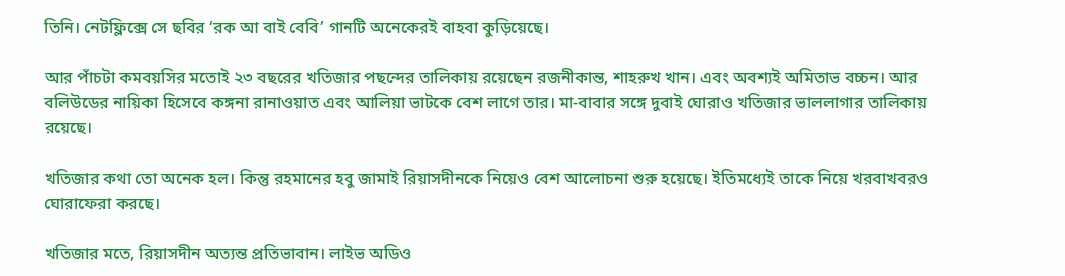তিনি। নেটফ্লিক্সে সে ছবির ‘রক আ বাই বেবি’ গানটি অনেকেরই বাহবা কুড়িয়েছে।

আর পাঁচটা কমবয়সির মতোই ২৩ বছরের খতিজার পছন্দের তালিকায় রয়েছেন রজনীকান্ত, শাহরুখ খান। এবং অবশ্যই অমিতাভ বচ্চন। আর বলিউডের নায়িকা হিসেবে কঙ্গনা রানাওয়াত এবং আলিয়া ভাটকে বেশ লাগে তার। মা-বাবার সঙ্গে দুবাই ঘোরাও খতিজার ভাললাগার তালিকায় রয়েছে।

খতিজার কথা তো অনেক হল। কিন্তু রহমানের হবু জামাই রিয়াসদীনকে নিয়েও বেশ আলোচনা শুরু হয়েছে। ইতিমধ্যেই তাকে নিয়ে খরবাখবরও ঘোরাফেরা করছে।

খতিজার মতে, রিয়াসদীন অত্যন্ত প্রতিভাবান। লাইভ অডিও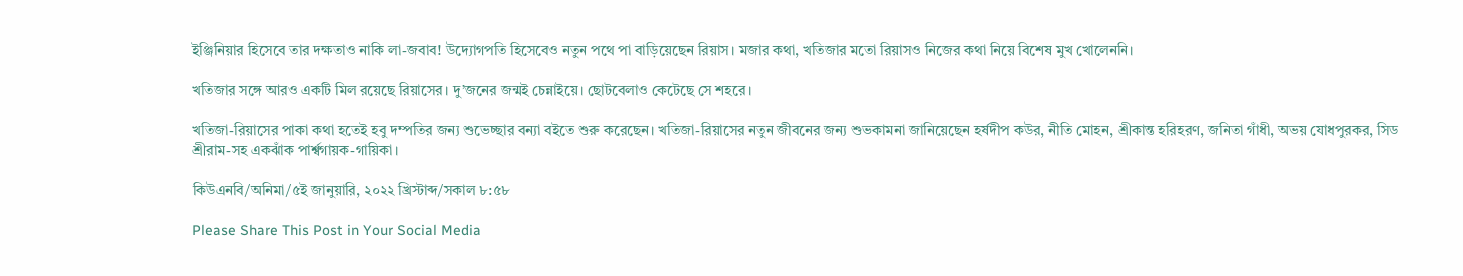ইঞ্জিনিয়ার হিসেবে তার দক্ষতাও নাকি লা-জবাব! উদ্যোগপতি হিসেবেও নতুন পথে পা বাড়িয়েছেন রিয়াস। মজার কথা, খতিজার মতো রিয়াসও নিজের কথা নিয়ে বিশেষ মুখ খোলেননি।

খতিজার সঙ্গে আরও একটি মিল রয়েছে রিয়াসের। দু’জনের জন্মই চেন্নাইয়ে। ছোটবেলাও কেটেছে সে শহরে।

খতিজা-রিয়াসের পাকা কথা হতেই হবু দম্পতির জন্য শুভেচ্ছার বন্যা বইতে শুরু করেছেন। খতিজা-রিয়াসের নতুন জীবনের জন্য শুভকামনা জানিয়েছেন হর্ষদীপ কউর, নীতি মোহন, শ্রীকান্ত হরিহরণ, জনিতা গাঁধী, অভয় যোধপুরকর, সিড শ্রীরাম-সহ একঝাঁক পার্শ্বগায়ক-গায়িকা।

কিউএনবি/অনিমা/৫ই জানুয়ারি, ২০২২ খ্রিস্টাব্দ/সকাল ৮:৫৮

Please Share This Post in Your Social Media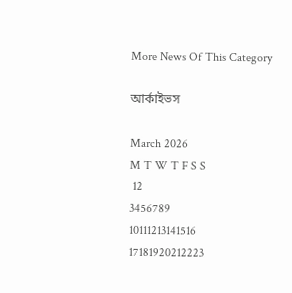More News Of This Category

আর্কাইভস

March 2026
M T W T F S S
 12
3456789
10111213141516
17181920212223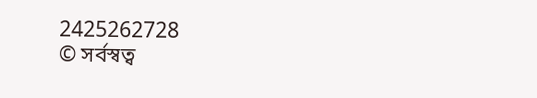2425262728
© সর্বস্বত্ব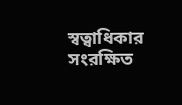স্বত্বাধিকার সংরক্ষিত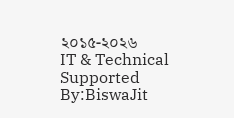২০১৫-২০২৬
IT & Technical Supported By:BiswaJit